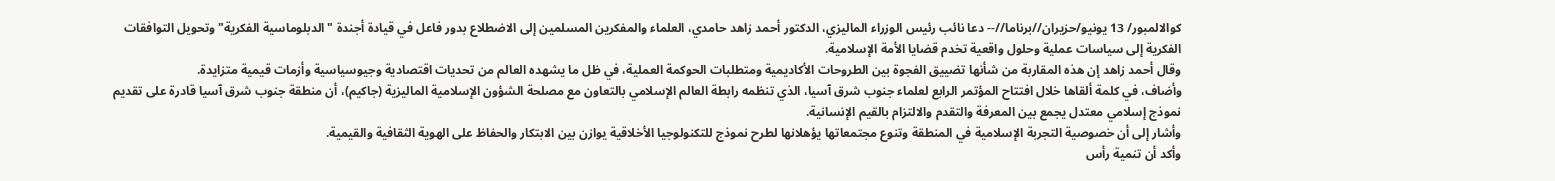كوالالمبور/ 13 يونيو/حزيران//برناما//-- دعا نائب رئيس الوزراء الماليزي، الدكتور أحمد زاهد حامدي، العلماء والمفكرين المسلمين إلى الاضطلاع بدور فاعل في قيادة أجندة "الدبلوماسية الفكرية" وتحويل التوافقات الفكرية إلى سياسات عملية وحلول واقعية تخدم قضايا الأمة الإسلامية.
وقال أحمد زاهد إن هذه المقاربة من شأنها تضييق الفجوة بين الطروحات الأكاديمية ومتطلبات الحوكمة العملية، في ظل ما يشهده العالم من تحديات اقتصادية وجيوسياسية وأزمات قيمية متزايدة.
وأضاف، في كلمة ألقاها خلال افتتاح المؤتمر الرابع لعلماء جنوب شرق آسيا، الذي تنظمه رابطة العالم الإسلامي بالتعاون مع مصلحة الشؤون الإسلامية الماليزية (جاكيم)، أن منطقة جنوب شرق آسيا قادرة على تقديم نموذج إسلامي معتدل يجمع بين المعرفة والتقدم والالتزام بالقيم الإنسانية.
وأشار إلى أن خصوصية التجربة الإسلامية في المنطقة وتنوع مجتمعاتها يؤهلانها لطرح نموذج للتكنولوجيا الأخلاقية يوازن بين الابتكار والحفاظ على الهوية الثقافية والقيمية.
وأكد أن تنمية رأس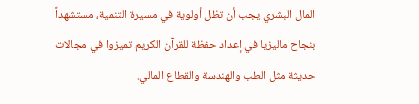المال البشري يجب أن تظل أولوية في مسيرة التنمية، مستشهداً بنجاح ماليزيا في إعداد حفظة للقرآن الكريم تميزوا في مجالات حديثة مثل الطب والهندسة والقطاع المالي.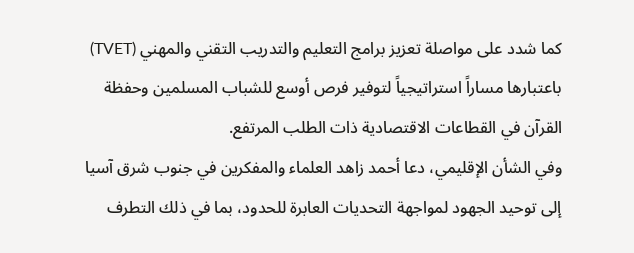كما شدد على مواصلة تعزيز برامج التعليم والتدريب التقني والمهني (TVET) باعتبارها مساراً استراتيجياً لتوفير فرص أوسع للشباب المسلمين وحفظة القرآن في القطاعات الاقتصادية ذات الطلب المرتفع.
وفي الشأن الإقليمي، دعا أحمد زاهد العلماء والمفكرين في جنوب شرق آسيا إلى توحيد الجهود لمواجهة التحديات العابرة للحدود، بما في ذلك التطرف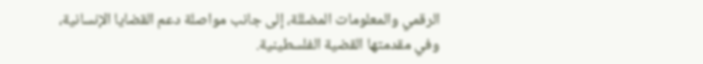الرقمي والمعلومات المضللة، إلى جانب مواصلة دعم القضايا الإنسانية، وفي مقدمتها القضية الفلسطينية.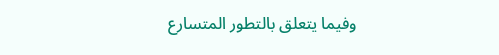وفيما يتعلق بالتطور المتسارع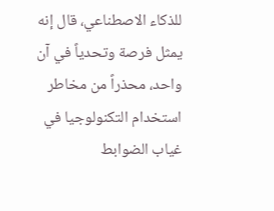للذكاء الاصطناعي، قال إنه يمثل فرصة وتحدياً في آن واحد، محذراً من مخاطر استخدام التكنولوجيا في غياب الضوابط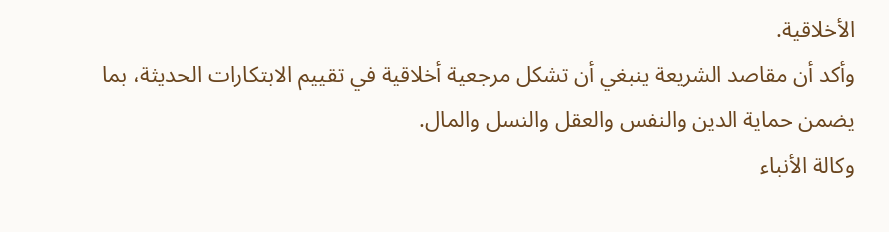الأخلاقية.
وأكد أن مقاصد الشريعة ينبغي أن تشكل مرجعية أخلاقية في تقييم الابتكارات الحديثة، بما يضمن حماية الدين والنفس والعقل والنسل والمال.
وكالة الأنباء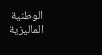الوطنية الماليزية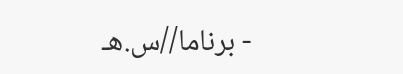- برناما//س.هـ